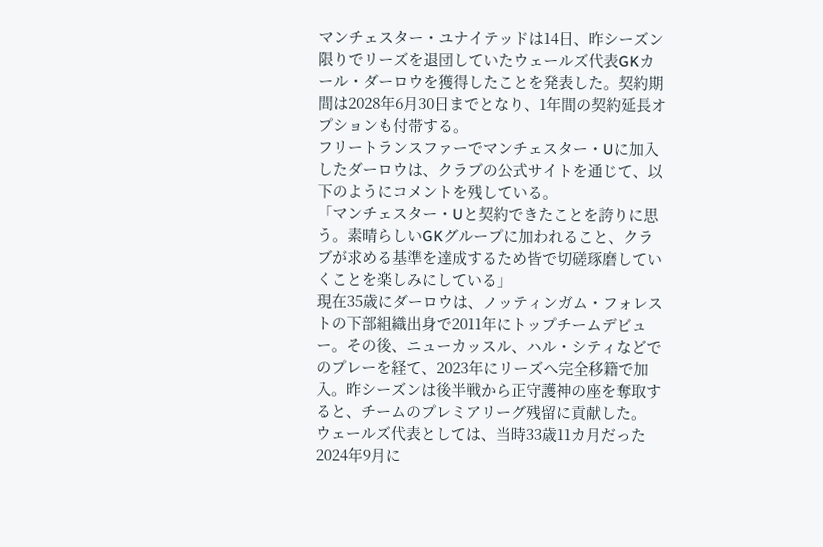マンチェスター・ユナイテッドは14日、昨シーズン限りでリーズを退団していたウェールズ代表GKカール・ダーロウを獲得したことを発表した。契約期間は2028年6月30日までとなり、1年間の契約延長オプションも付帯する。
フリートランスファーでマンチェスター・Uに加入したダーロウは、クラブの公式サイトを通じて、以下のようにコメントを残している。
「マンチェスター・Uと契約できたことを誇りに思う。素晴らしいGKグループに加われること、クラブが求める基準を達成するため皆で切磋琢磨していくことを楽しみにしている」
現在35歳にダーロウは、ノッティンガム・フォレストの下部組織出身で2011年にトップチームデビュー。その後、ニューカッスル、ハル・シティなどでのプレーを経て、2023年にリーズへ完全移籍で加入。昨シーズンは後半戦から正守護神の座を奪取すると、チームのプレミアリーグ残留に貢献した。
ウェールズ代表としては、当時33歳11カ月だった2024年9月に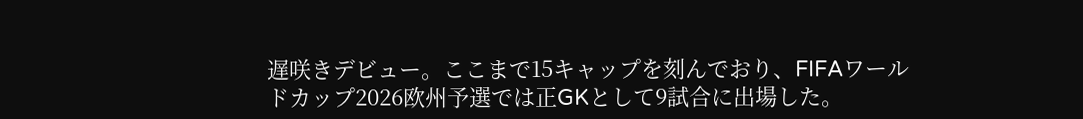遅咲きデビュー。ここまで15キャップを刻んでおり、FIFAワールドカップ2026欧州予選では正GKとして9試合に出場した。